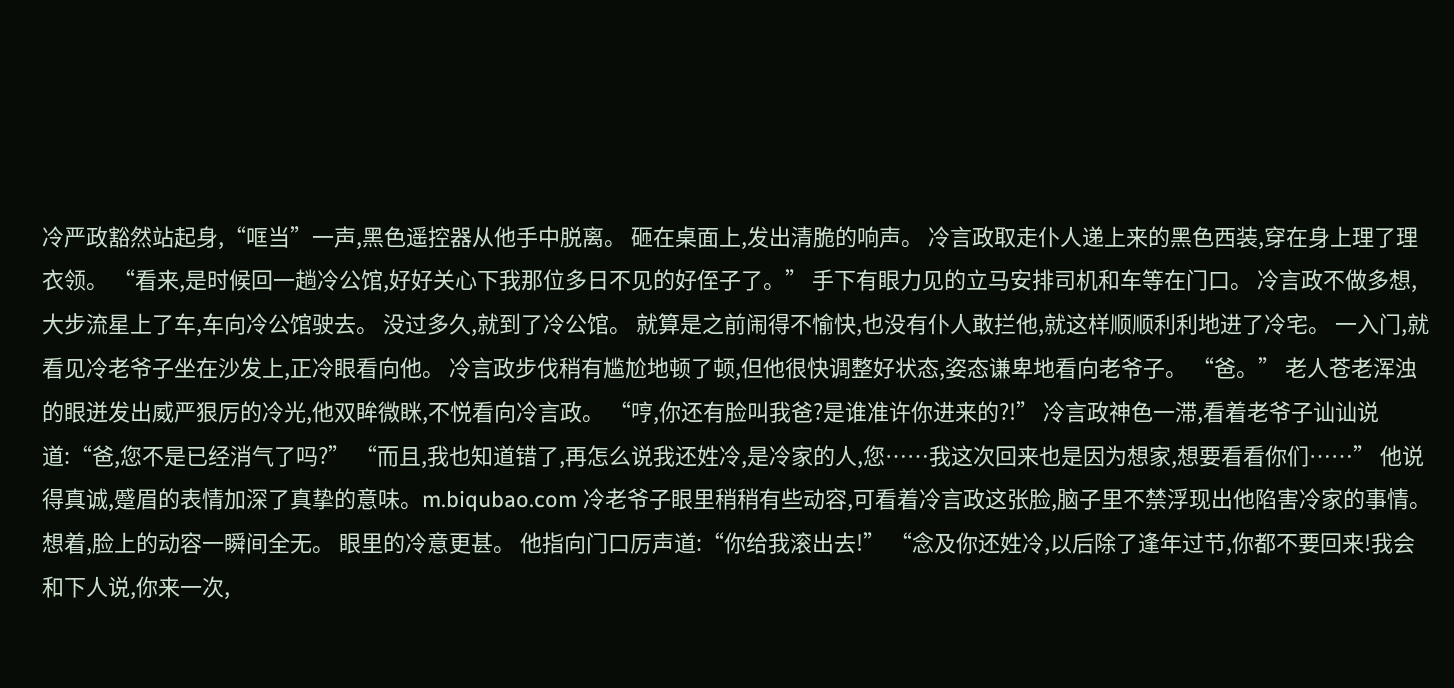冷严政豁然站起身,“哐当”一声,黑色遥控器从他手中脱离。 砸在桌面上,发出清脆的响声。 冷言政取走仆人递上来的黑色西装,穿在身上理了理衣领。 “看来,是时候回一趟冷公馆,好好关心下我那位多日不见的好侄子了。” 手下有眼力见的立马安排司机和车等在门口。 冷言政不做多想,大步流星上了车,车向冷公馆驶去。 没过多久,就到了冷公馆。 就算是之前闹得不愉快,也没有仆人敢拦他,就这样顺顺利利地进了冷宅。 一入门,就看见冷老爷子坐在沙发上,正冷眼看向他。 冷言政步伐稍有尴尬地顿了顿,但他很快调整好状态,姿态谦卑地看向老爷子。 “爸。” 老人苍老浑浊的眼迸发出威严狠厉的冷光,他双眸微眯,不悦看向冷言政。 “哼,你还有脸叫我爸?是谁准许你进来的?!” 冷言政神色一滞,看着老爷子讪讪说道:“爸,您不是已经消气了吗?” “而且,我也知道错了,再怎么说我还姓冷,是冷家的人,您……我这次回来也是因为想家,想要看看你们……” 他说得真诚,蹙眉的表情加深了真挚的意味。m.biqubao.com 冷老爷子眼里稍稍有些动容,可看着冷言政这张脸,脑子里不禁浮现出他陷害冷家的事情。 想着,脸上的动容一瞬间全无。 眼里的冷意更甚。 他指向门口厉声道:“你给我滚出去!” “念及你还姓冷,以后除了逢年过节,你都不要回来!我会和下人说,你来一次,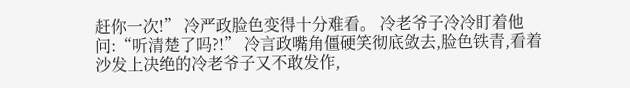赶你一次!” 冷严政脸色变得十分难看。 冷老爷子冷冷盯着他问:“听清楚了吗?!” 冷言政嘴角僵硬笑彻底敛去,脸色铁青,看着沙发上决绝的冷老爷子又不敢发作,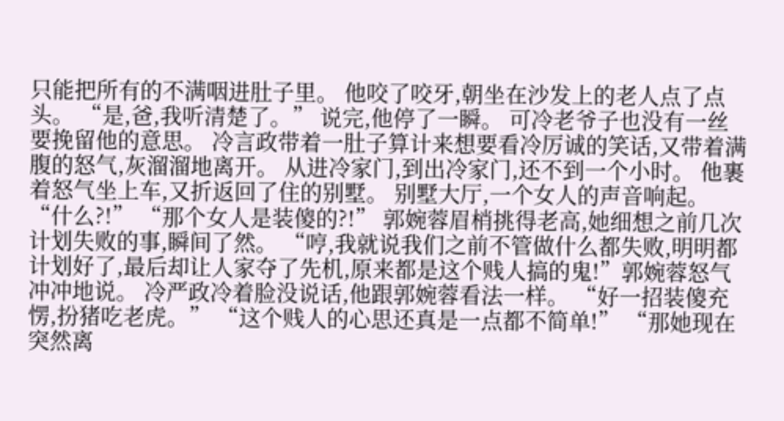只能把所有的不满咽进肚子里。 他咬了咬牙,朝坐在沙发上的老人点了点头。 “是,爸,我听清楚了。” 说完,他停了一瞬。 可冷老爷子也没有一丝要挽留他的意思。 冷言政带着一肚子算计来想要看冷厉诚的笑话,又带着满腹的怒气,灰溜溜地离开。 从进冷家门,到出冷家门,还不到一个小时。 他裹着怒气坐上车,又折返回了住的别墅。 别墅大厅,一个女人的声音响起。 “什么?!” “那个女人是装傻的?!” 郭婉蓉眉梢挑得老高,她细想之前几次计划失败的事,瞬间了然。 “哼,我就说我们之前不管做什么都失败,明明都计划好了,最后却让人家夺了先机,原来都是这个贱人搞的鬼!”郭婉蓉怒气冲冲地说。 冷严政冷着脸没说话,他跟郭婉蓉看法一样。 “好一招装傻充愣,扮猪吃老虎。” “这个贱人的心思还真是一点都不简单!” “那她现在突然离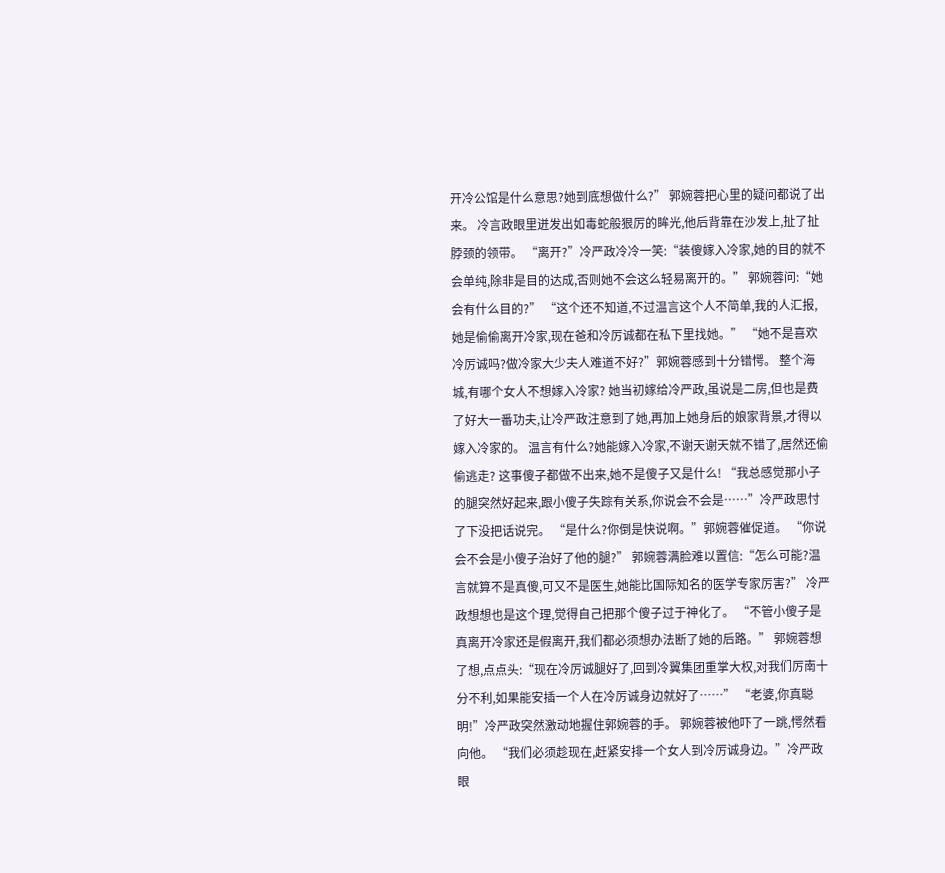开冷公馆是什么意思?她到底想做什么?” 郭婉蓉把心里的疑问都说了出来。 冷言政眼里迸发出如毒蛇般狠厉的眸光,他后背靠在沙发上,扯了扯脖颈的领带。 “离开?”冷严政冷冷一笑:“装傻嫁入冷家,她的目的就不会单纯,除非是目的达成,否则她不会这么轻易离开的。” 郭婉蓉问:“她会有什么目的?” “这个还不知道,不过温言这个人不简单,我的人汇报,她是偷偷离开冷家,现在爸和冷厉诚都在私下里找她。” “她不是喜欢冷厉诚吗?做冷家大少夫人难道不好?”郭婉蓉感到十分错愕。 整个海城,有哪个女人不想嫁入冷家? 她当初嫁给冷严政,虽说是二房,但也是费了好大一番功夫,让冷严政注意到了她,再加上她身后的娘家背景,才得以嫁入冷家的。 温言有什么?她能嫁入冷家,不谢天谢天就不错了,居然还偷偷逃走? 这事傻子都做不出来,她不是傻子又是什么! “我总感觉那小子的腿突然好起来,跟小傻子失踪有关系,你说会不会是……”冷严政思忖了下没把话说完。 “是什么?你倒是快说啊。”郭婉蓉催促道。 “你说会不会是小傻子治好了他的腿?” 郭婉蓉满脸难以置信:“怎么可能?温言就算不是真傻,可又不是医生,她能比国际知名的医学专家厉害?” 冷严政想想也是这个理,觉得自己把那个傻子过于神化了。 “不管小傻子是真离开冷家还是假离开,我们都必须想办法断了她的后路。” 郭婉蓉想了想,点点头:“现在冷厉诚腿好了,回到冷翼集团重掌大权,对我们厉南十分不利,如果能安插一个人在冷厉诚身边就好了……” “老婆,你真聪明!”冷严政突然激动地握住郭婉蓉的手。 郭婉蓉被他吓了一跳,愕然看向他。 “我们必须趁现在,赶紧安排一个女人到冷厉诚身边。”冷严政眼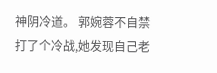神阴冷道。 郭婉蓉不自禁打了个冷战,她发现自己老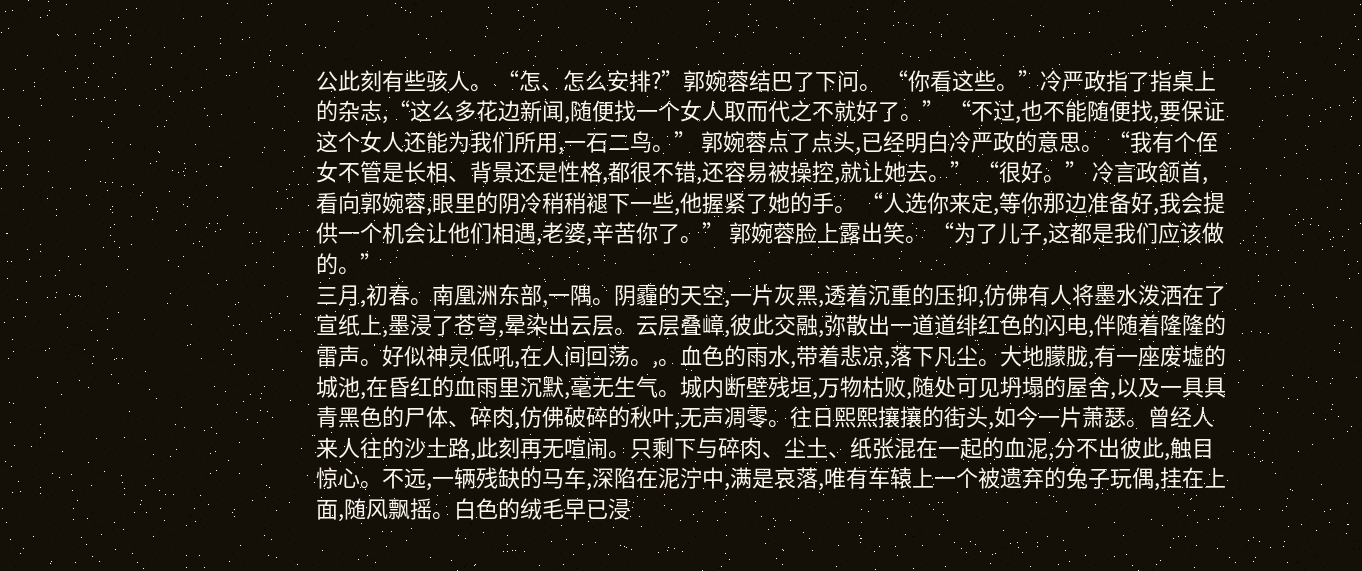公此刻有些骇人。 “怎、怎么安排?”郭婉蓉结巴了下问。 “你看这些。”冷严政指了指桌上的杂志,“这么多花边新闻,随便找一个女人取而代之不就好了。” “不过,也不能随便找,要保证这个女人还能为我们所用,一石二鸟。” 郭婉蓉点了点头,已经明白冷严政的意思。 “我有个侄女不管是长相、背景还是性格,都很不错,还容易被操控,就让她去。” “很好。” 冷言政颔首,看向郭婉蓉,眼里的阴冷稍稍褪下一些,他握紧了她的手。 “人选你来定,等你那边准备好,我会提供一个机会让他们相遇,老婆,辛苦你了。” 郭婉蓉脸上露出笑。 “为了儿子,这都是我们应该做的。”
三月,初春。南凰洲东部,一隅。阴霾的天空,一片灰黑,透着沉重的压抑,仿佛有人将墨水泼洒在了宣纸上,墨浸了苍穹,晕染出云层。云层叠嶂,彼此交融,弥散出一道道绯红色的闪电,伴随着隆隆的雷声。好似神灵低吼,在人间回荡。,。血色的雨水,带着悲凉,落下凡尘。大地朦胧,有一座废墟的城池,在昏红的血雨里沉默,毫无生气。城内断壁残垣,万物枯败,随处可见坍塌的屋舍,以及一具具青黑色的尸体、碎肉,仿佛破碎的秋叶,无声凋零。往日熙熙攘攘的街头,如今一片萧瑟。曾经人来人往的沙土路,此刻再无喧闹。只剩下与碎肉、尘土、纸张混在一起的血泥,分不出彼此,触目惊心。不远,一辆残缺的马车,深陷在泥泞中,满是哀落,唯有车辕上一个被遗弃的兔子玩偶,挂在上面,随风飘摇。白色的绒毛早已浸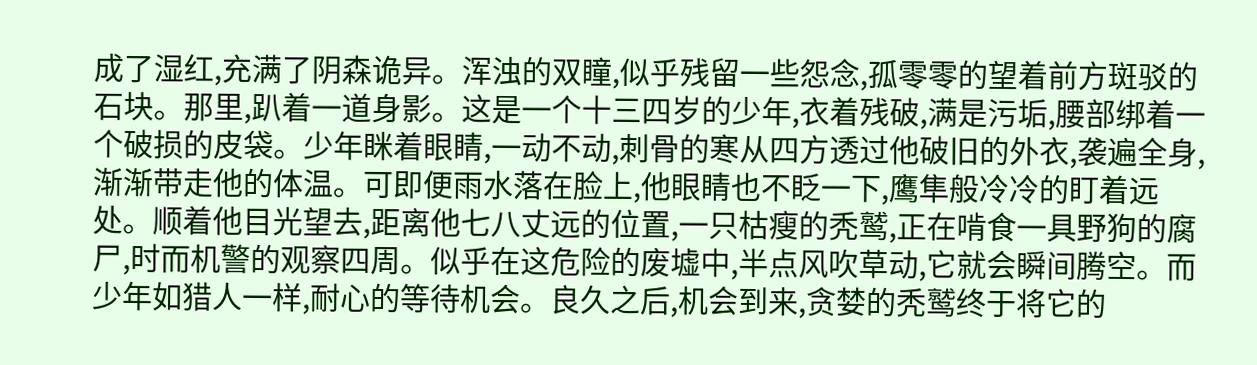成了湿红,充满了阴森诡异。浑浊的双瞳,似乎残留一些怨念,孤零零的望着前方斑驳的石块。那里,趴着一道身影。这是一个十三四岁的少年,衣着残破,满是污垢,腰部绑着一个破损的皮袋。少年眯着眼睛,一动不动,刺骨的寒从四方透过他破旧的外衣,袭遍全身,渐渐带走他的体温。可即便雨水落在脸上,他眼睛也不眨一下,鹰隼般冷冷的盯着远处。顺着他目光望去,距离他七八丈远的位置,一只枯瘦的秃鹫,正在啃食一具野狗的腐尸,时而机警的观察四周。似乎在这危险的废墟中,半点风吹草动,它就会瞬间腾空。而少年如猎人一样,耐心的等待机会。良久之后,机会到来,贪婪的秃鹫终于将它的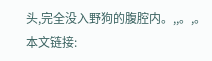头,完全没入野狗的腹腔内。,,。,。
本文链接: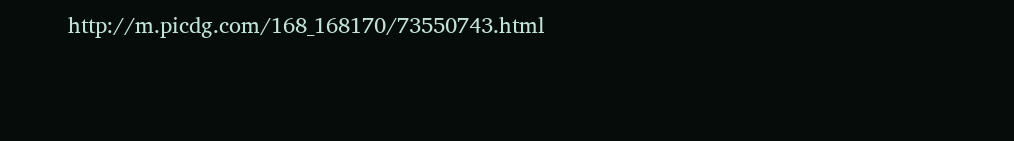http://m.picdg.com/168_168170/73550743.html